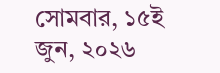সোমবার, ১৫ই জুন, ২০২৬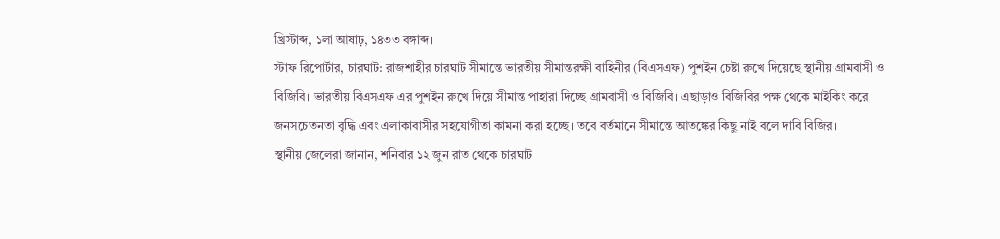খ্রিস্টাব্দ, ১লা আষাঢ়, ১৪৩৩ বঙ্গাব্দ।
স্টাফ রিপোর্টার, চারঘাট: রাজশাহীর চারঘাট সীমান্তে ভারতীয় সীমান্তরক্ষী বাহিনীর (বিএসএফ) পুশইন চেষ্টা রুখে দিয়েছে স্থানীয় গ্রামবাসী ও বিজিবি। ভারতীয় বিএসএফ এর পুশইন রুখে দিয়ে সীমান্ত পাহারা দিচ্ছে গ্রামবাসী ও বিজিবি। এছাড়াও বিজিবির পক্ষ থেকে মাইকিং করে জনসচেতনতা বৃদ্ধি এবং এলাকাবাসীর সহযোগীতা কামনা করা হচ্ছে। তবে বর্তমানে সীমান্তে আতঙ্কের কিছু নাই বলে দাবি বিজির।
স্থানীয় জেলেরা জানান, শনিবার ১২ জুন রাত থেকে চারঘাট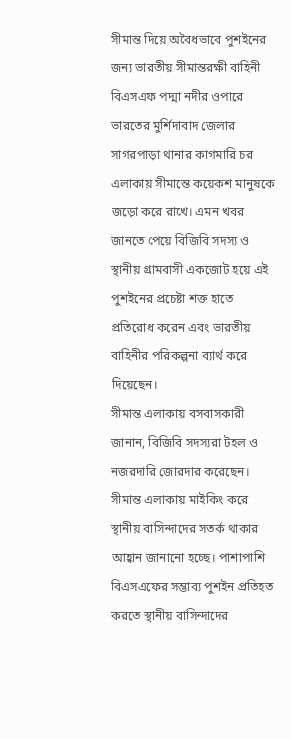সীমান্ত দিয়ে অবৈধভাবে পুশইনের জন্য ভারতীয় সীমান্তরক্ষী বাহিনী বিএসএফ পদ্মা নদীর ওপারে ভারতের মুর্শিদাবাদ জেলার সাগরপাড়া থানার কাগমারি চর এলাকায় সীমান্তে কয়েকশ মানুষকে জড়ো করে রাখে। এমন খবর জানতে পেয়ে বিজিবি সদস্য ও স্থানীয় গ্রামবাসী একজোট হয়ে এই পুশইনের প্রচেষ্টা শক্ত হাতে প্রতিরোধ করেন এবং ভারতীয় বাহিনীর পরিকল্পনা ব্যার্থ করে দিয়েছেন।
সীমান্ত এলাকায় বসবাসকারী জানান, বিজিবি সদস্যরা টহল ও নজরদারি জোরদার করেছেন। সীমান্ত এলাকায় মাইকিং করে স্থানীয় বাসিন্দাদের সতর্ক থাকার আহ্বান জানানো হচ্ছে। পাশাপাশি বিএসএফের সম্ভাব্য পুশইন প্রতিহত করতে স্থানীয় বাসিন্দাদের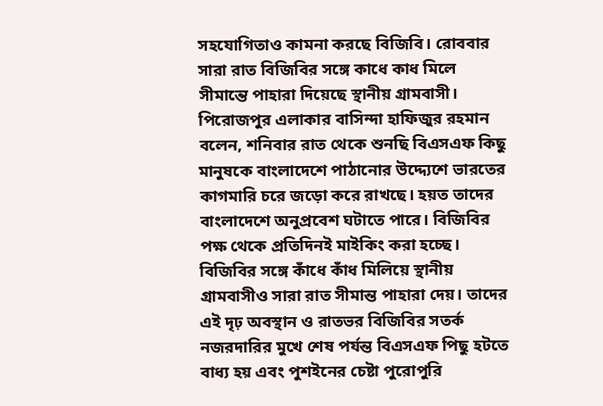সহযোগিতাও কামনা করছে বিজিবি। রোববার সারা রাত বিজিবির সঙ্গে কাধে কাধ মিলে সীমান্তে পাহারা দিয়েছে স্থানীয় গ্রামবাসী।
পিরোজপুর এলাকার বাসিন্দা হাফিজুর রহমান বলেন, শনিবার রাত থেকে শুনছি বিএসএফ কিছু মানুষকে বাংলাদেশে পাঠানোর উদ্দ্যেশে ভারতের কাগমারি চরে জড়ো করে রাখছে। হয়ত তাদের বাংলাদেশে অনুপ্রবেশ ঘটাতে পারে। বিজিবির পক্ষ থেকে প্রতিদিনই মাইকিং করা হচ্ছে। বিজিবির সঙ্গে কাঁধে কাঁধ মিলিয়ে স্থানীয় গ্রামবাসীও সারা রাত সীমান্ত পাহারা দেয়। তাদের এই দৃঢ় অবস্থান ও রাতভর বিজিবির সতর্ক নজরদারির মুখে শেষ পর্যন্ত বিএসএফ পিছু হটতে বাধ্য হয় এবং পুশইনের চেষ্টা পুরোপুরি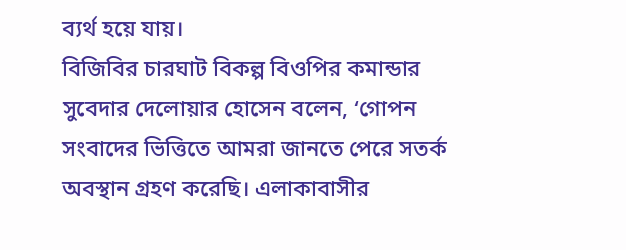ব্যর্থ হয়ে যায়।
বিজিবির চারঘাট বিকল্প বিওপির কমান্ডার সুবেদার দেলোয়ার হোসেন বলেন, ‘গোপন সংবাদের ভিত্তিতে আমরা জানতে পেরে সতর্ক অবস্থান গ্রহণ করেছি। এলাকাবাসীর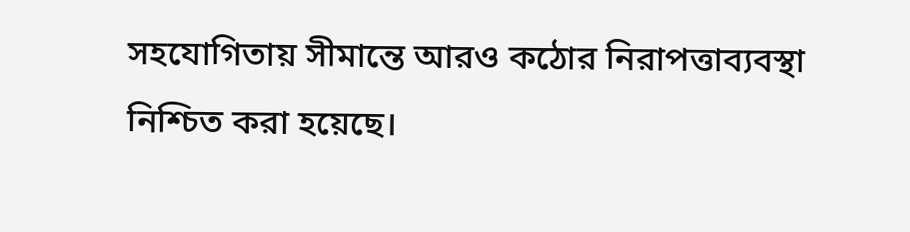সহযোগিতায় সীমান্তে আরও কঠোর নিরাপত্তাব্যবস্থা নিশ্চিত করা হয়েছে।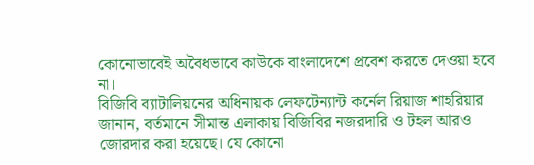কোনোভাবেই অবৈধভাবে কাউকে বাংলাদেশে প্রবেশ করতে দেওয়া হবে না।
বিজিবি ব্যাটালিয়নের অধিনায়ক লেফটেন্যান্ট কর্নেল রিয়াজ শাহরিয়ার জানান, বর্তমানে সীমান্ত এলাকায় বিজিবির নজরদারি ও টহল আরও জোরদার করা হয়েছে। যে কোনো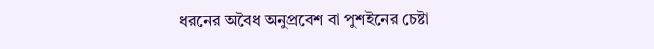ধরনের অবৈধ অনুপ্রবেশ বা পুশইনের চেষ্টা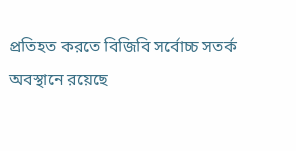প্রতিহত করতে বিজিবি সর্বোচ্চ সতর্ক অবস্থানে রয়েছে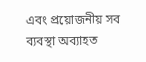এবং প্রয়োজনীয় সব ব্যবস্থা অব্যাহত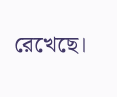রেখেছে।